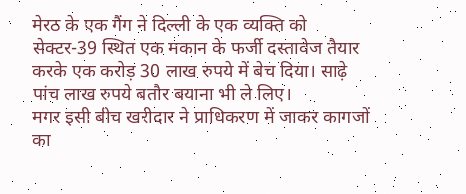मेरठ के एक गैंग ने दिल्ली के एक व्यक्ति को सेक्टर-39 स्थित एक मकान के फर्जी दस्तावेज तैयार करके एक करोड़ 30 लाख रुपये में बेच दिया। साढ़े पांच लाख रुपये बतौर बयाना भी ले लिए।
मगर इसी बीच खरीदार ने प्राधिकरण में जाकर कागजों का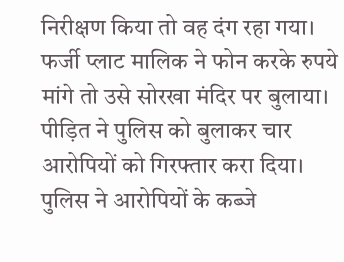निरीक्षण किया तो वह दंग रहा गया। फर्जी प्लाट मालिक ने फोन करके रुपये मांगे तो उसे सोरखा मंदिर पर बुलाया।
पीड़ित ने पुलिस को बुलाकर चार आरोपियों को गिरफ्तार करा दिया। पुलिस ने आरोपियों के कब्जे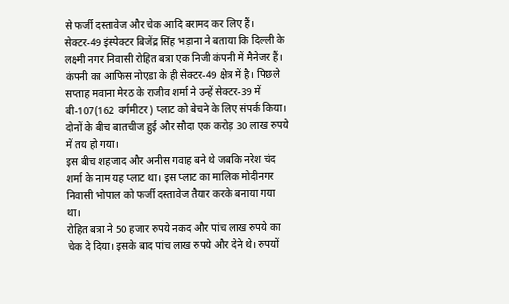से फर्जी दस्तावेज और चेक आदि बरामद कर लिए हैं।
सेक्टर-49 इंस्पेक्टर बिजेंद्र सिंह भड़ाना ने बताया कि दिल्ली के लक्ष्मी नगर निवासी रोहित बत्रा एक निजी कंपनी में मैनेजर हैं।
कंपनी का आफिस नोएडा के ही सेक्टर-49 क्षेत्र में है। पिछले सप्ताह मवाना मेरठ के राजीव शर्मा ने उन्हें सेक्टर-39 में बी-107(162 वर्गमीटर) प्लाट को बेचने के लिए संपर्क किया। दोनों के बीच बातचीज हुई और सौदा एक करोड़ 30 लाख रुपये में तय हो गया।
इस बीच शहजाद और अनीस गवाह बने थे जबकि नरेश चंद शर्मा के नाम यह प्लाट था। इस प्लाट का मालिक मोदीनगर निवासी भोपाल को फर्जी दस्तावेज तैयार करके बनाया गया था।
रोहित बत्रा ने 50 हजार रुपये नकद और पांच लाख रुपये का चेक दे दिया। इसके बाद पांच लाख रुपये और देने थे। रुपयों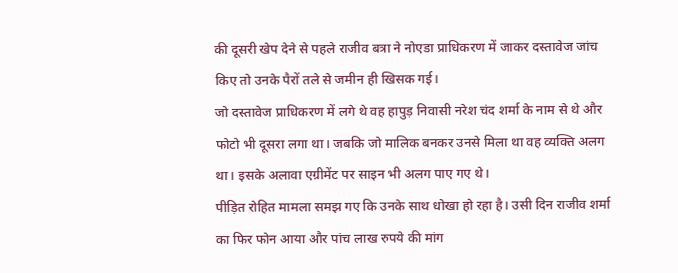की दूसरी खेप देने से पहले राजीव बत्रा ने नोएडा प्राधिकरण में जाकर दस्तावेज जांच किए तो उनके पैरों तले से जमीन ही खिसक गई।
जो दस्तावेज प्राधिकरण में लगे थे वह हापुड़ निवासी नरेश चंद शर्मा के नाम से थे और फोटो भी दूसरा लगा था। जबकि जो मालिक बनकर उनसे मिला था वह व्यक्ति अलग था। इसके अलावा एग्रीमेंट पर साइन भी अलग पाए गए थे।
पीड़ित रोहित मामला समझ गए कि उनके साथ धोखा हो रहा है। उसी दिन राजीव शर्मा का फिर फोन आया और पांच लाख रुपये की मांग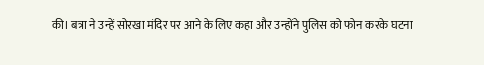की। बत्रा ने उन्हें सोरखा मंदिर पर आने के लिए कहा और उन्होंने पुलिस को फोन करके घटना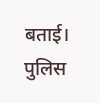बताई। पुलिस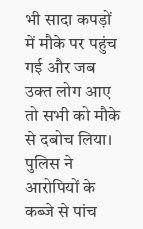भी सादा कपड़ों में मौके पर पहुंच गई और जब उक्त लोग आए तो सभी को मौके से दबोच लिया।
पुलिस ने आरोपियों के कब्जे से पांच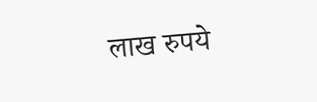लाख रुपये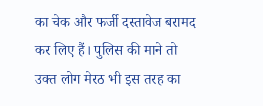का चेक और फर्जी दस्तावेज बरामद कर लिए हैं। पुलिस की माने तो उक्त लोग मेरठ भी इस तरह का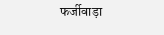फर्जीवाड़ा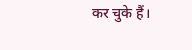कर चुके हैं।